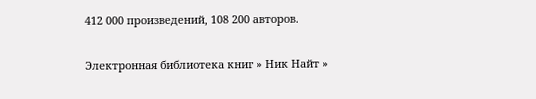412 000 произведений, 108 200 авторов.

Электронная библиотека книг » Ник Найт »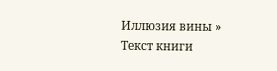Иллюзия вины » Текст книги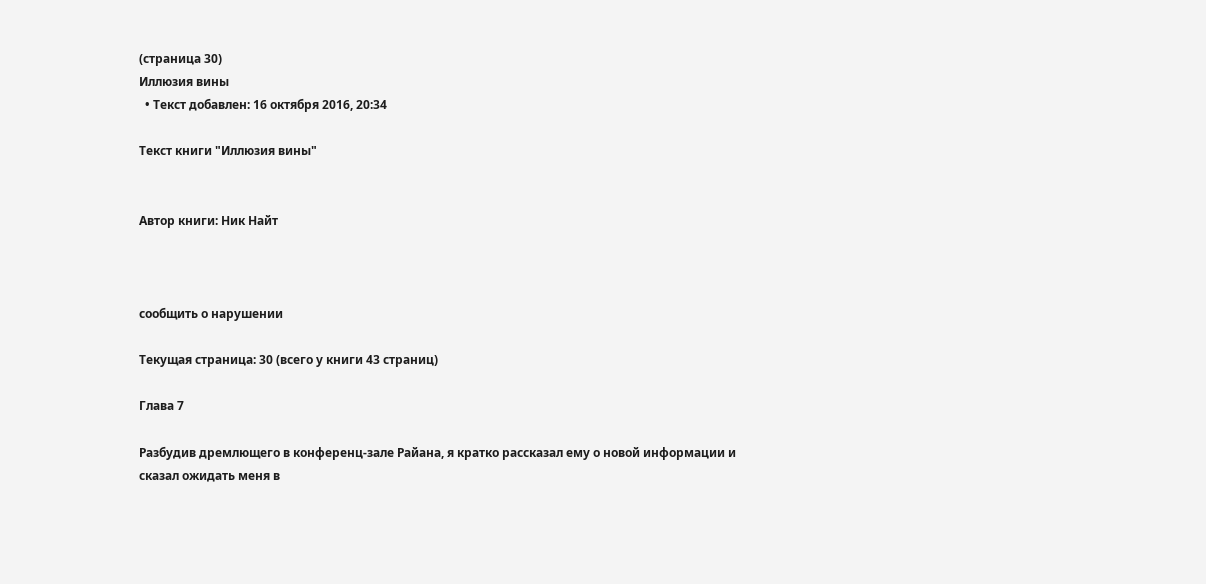(страница 30)
Иллюзия вины
  • Текст добавлен: 16 октября 2016, 20:34

Текст книги "Иллюзия вины"


Автор книги: Ник Найт



сообщить о нарушении

Текущая страница: 30 (всего у книги 43 страниц)

Глава 7

Разбудив дремлющего в конференц-зале Райана, я кратко рассказал ему о новой информации и сказал ожидать меня в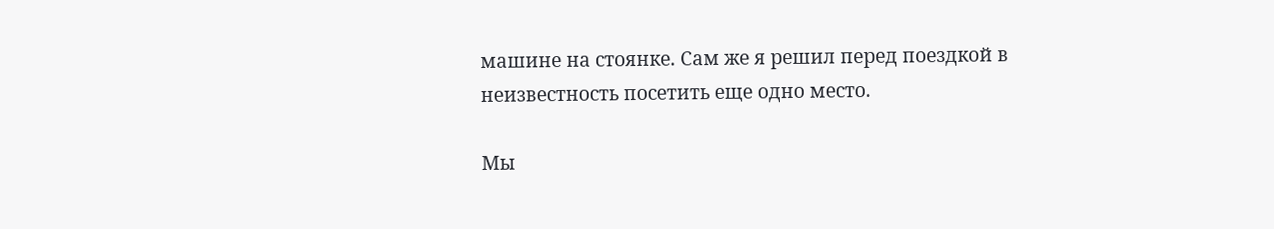машине на стоянке. Сам же я решил перед поездкой в неизвестность посетить еще одно место.

Мы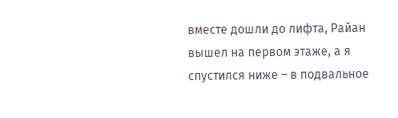вместе дошли до лифта, Райан вышел на первом этаже, а я спустился ниже – в подвальное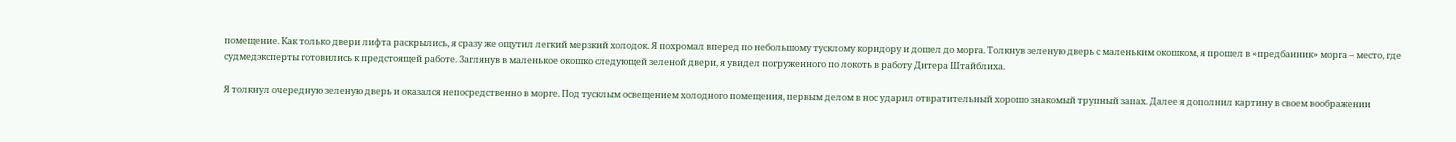помещение. Как только двери лифта раскрылись, я сразу же ощутил легкий мерзкий холодок. Я похромал вперед по небольшому тусклому коридору и дошел до морга. Толкнув зеленую дверь с маленьким окошком, я прошел в «предбанник» морга – место, где судмедэксперты готовились к предстоящей работе. Заглянув в маленькое окошко следующей зеленой двери, я увидел погруженного по локоть в работу Дитера Штайблиха.

Я толкнул очередную зеленую дверь и оказался непосредственно в морге. Под тусклым освещением холодного помещения, первым делом в нос ударил отвратительный хорошо знакомый трупный запах. Далее я дополнил картину в своем воображении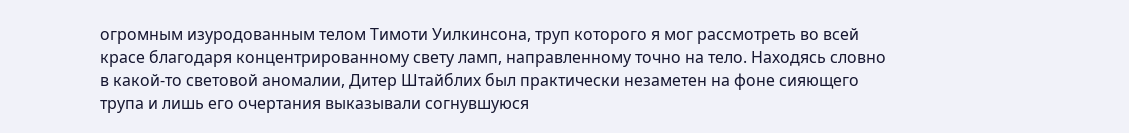огромным изуродованным телом Тимоти Уилкинсона, труп которого я мог рассмотреть во всей красе благодаря концентрированному свету ламп, направленному точно на тело. Находясь словно в какой-то световой аномалии, Дитер Штайблих был практически незаметен на фоне сияющего трупа и лишь его очертания выказывали согнувшуюся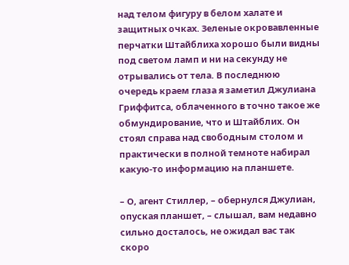над телом фигуру в белом халате и защитных очках. Зеленые окровавленные перчатки Штайблиха хорошо были видны под светом ламп и ни на секунду не отрывались от тела. В последнюю очередь краем глаза я заметил Джулиана Гриффитса, облаченного в точно такое же обмундирование, что и Штайблих. Он стоял справа над свободным столом и практически в полной темноте набирал какую-то информацию на планшете.

– О, агент Стиллер, – обернулся Джулиан, опуская планшет, – слышал, вам недавно сильно досталось, не ожидал вас так скоро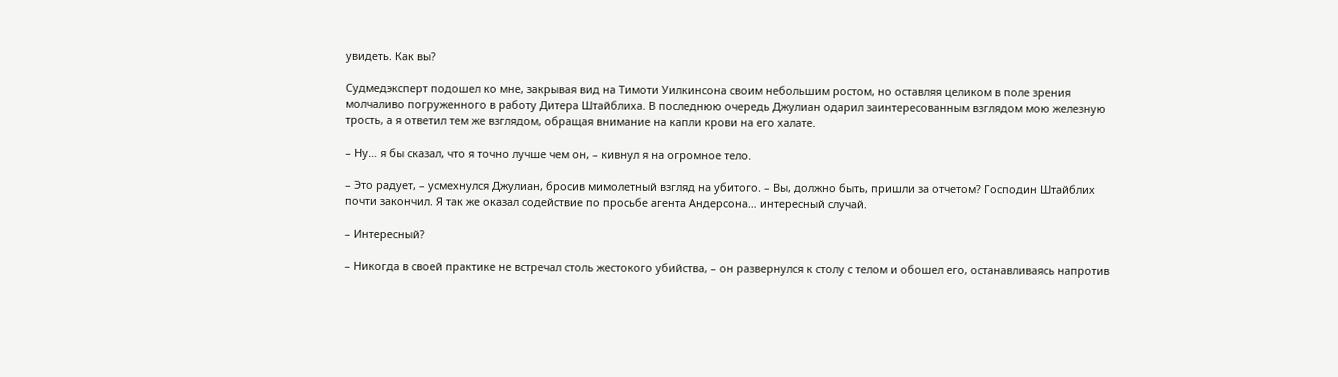увидеть. Как вы?

Судмедэксперт подошел ко мне, закрывая вид на Тимоти Уилкинсона своим небольшим ростом, но оставляя целиком в поле зрения молчаливо погруженного в работу Дитера Штайблиха. В последнюю очередь Джулиан одарил заинтересованным взглядом мою железную трость, а я ответил тем же взглядом, обращая внимание на капли крови на его халате.

– Ну… я бы сказал, что я точно лучше чем он, – кивнул я на огромное тело.

– Это радует, – усмехнулся Джулиан, бросив мимолетный взгляд на убитого. – Вы, должно быть, пришли за отчетом? Господин Штайблих почти закончил. Я так же оказал содействие по просьбе агента Андерсона… интересный случай.

– Интересный?

– Никогда в своей практике не встречал столь жестокого убийства, – он развернулся к столу с телом и обошел его, останавливаясь напротив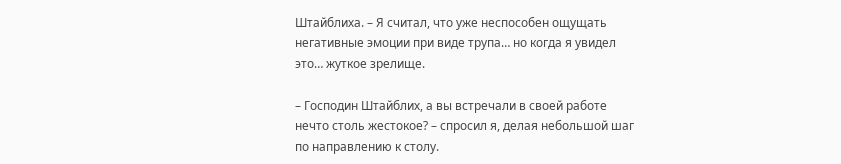Штайблиха. – Я считал, что уже неспособен ощущать негативные эмоции при виде трупа… но когда я увидел это… жуткое зрелище.

– Господин Штайблих, а вы встречали в своей работе нечто столь жестокое? – спросил я, делая небольшой шаг по направлению к столу.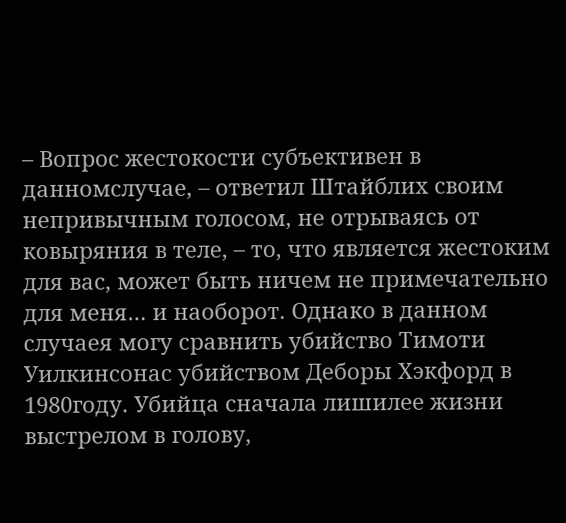– Вопрос жестокости субъективен в данномслучае, – ответил Штайблих своим непривычным голосом, не отрываясь от ковыряния в теле, – то, что является жестоким для вас, может быть ничем не примечательно для меня… и наоборот. Однако в данном случаея могу сравнить убийство Тимоти Уилкинсонас убийством Деборы Хэкфорд в 1980году. Убийца сначала лишилее жизни выстрелом в голову,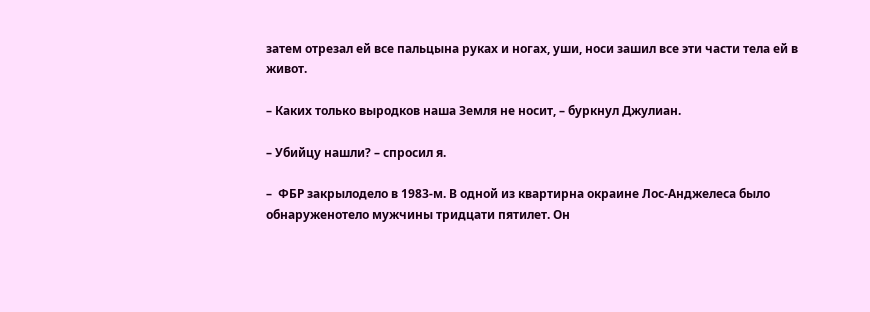затем отрезал ей все пальцына руках и ногах, уши, носи зашил все эти части тела ей в живот.

– Каких только выродков наша Земля не носит, – буркнул Джулиан.

– Убийцу нашли? – спросил я.

–  ФБР закрылодело в 1983-м. В одной из квартирна окраине Лос-Анджелеса было обнаруженотело мужчины тридцати пятилет. Он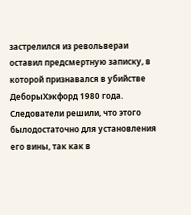застрелился из револьвераи оставил предсмертную записку, в которой признавался в убийстве ДеборыХэкфорд 1980 года. Следователи решили, что этого былодостаточно для установления его вины, так как в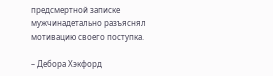предсмертной записке мужчинадетально разъяснял мотивацию своего поступка.

– Дебора Хэкфорд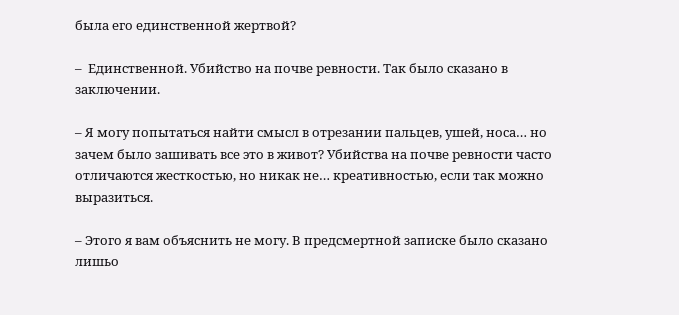была его единственной жертвой?

–  Единственной. Убийство на почве ревности. Так было сказано в заключении.

– Я могу попытаться найти смысл в отрезании пальцев, ушей, носа… но зачем было зашивать все это в живот? Убийства на почве ревности часто отличаются жесткостью, но никак не… креативностью, если так можно выразиться.

– Этого я вам объяснить не могу. В предсмертной записке было сказано лишьо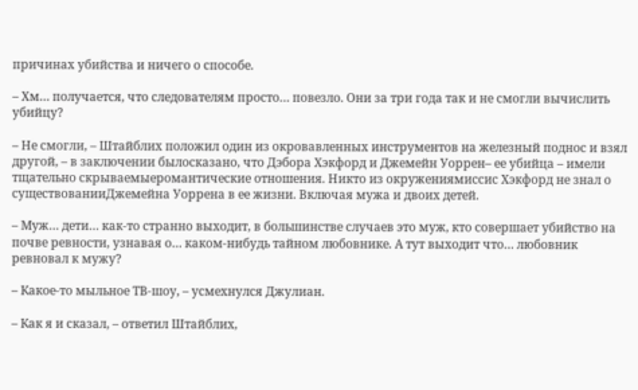причинах убийства и ничего о способе.

– Хм… получается, что следователям просто… повезло. Они за три года так и не смогли вычислить убийцу?

– Не смогли, – Штайблих положил один из окровавленных инструментов на железный поднос и взял другой, – в заключении былосказано, что Дэбора Хэкфорд и Джемейн Уоррен– ее убийца – имели тщательно скрываемыеромантические отношения. Никто из окружениямиссис Хэкфорд не знал о существованииДжемейна Уоррена в ее жизни. Включая мужа и двоих детей.

– Муж… дети… как-то странно выходит, в большинстве случаев это муж, кто совершает убийство на почве ревности, узнавая о… каком-нибудь тайном любовнике. А тут выходит что… любовник ревновал к мужу?

– Какое-то мыльное ТВ-шоу, – усмехнулся Джулиан.

– Как я и сказал, – ответил Штайблих,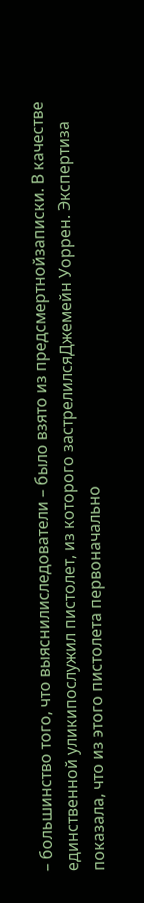– большинство того, что выяснилиследователи – было взято из предсмертнойзаписки. В качестве единственной уликипослужил пистолет, из которого застрелилсяДжемейн Уоррен. Экспертиза показала, что из этого пистолета первоначально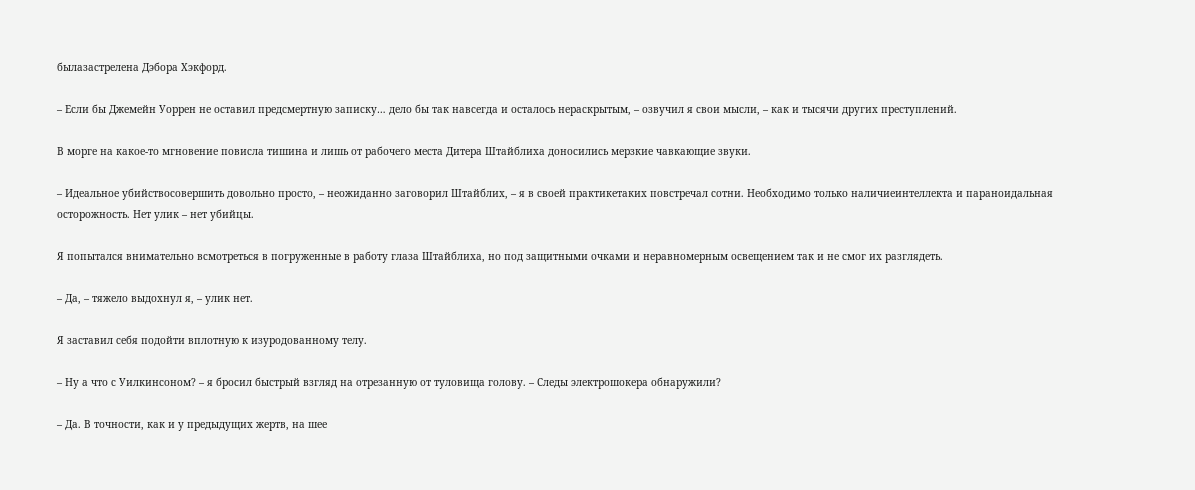былазастрелена Дэбора Хэкфорд.

– Если бы Джемейн Уоррен не оставил предсмертную записку… дело бы так навсегда и осталось нераскрытым, – озвучил я свои мысли, – как и тысячи других преступлений.

В морге на какое-то мгновение повисла тишина и лишь от рабочего места Дитера Штайблиха доносились мерзкие чавкающие звуки.

– Идеальное убийствосовершить довольно просто, – неожиданно заговорил Штайблих, – я в своей практикетаких повстречал сотни. Необходимо только наличиеинтеллекта и параноидальная осторожность. Нет улик – нет убийцы.

Я попытался внимательно всмотреться в погруженные в работу глаза Штайблиха, но под защитными очками и неравномерным освещением так и не смог их разглядеть.

– Да, – тяжело выдохнул я, – улик нет.

Я заставил себя подойти вплотную к изуродованному телу.

– Ну а что с Уилкинсоном? – я бросил быстрый взгляд на отрезанную от туловища голову. – Следы электрошокера обнаружили?

– Да. В точности, как и у предыдущих жертв, на шее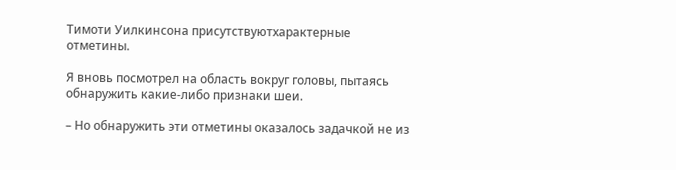Тимоти Уилкинсона присутствуютхарактерные отметины.

Я вновь посмотрел на область вокруг головы, пытаясь обнаружить какие-либо признаки шеи.

– Но обнаружить эти отметины оказалось задачкой не из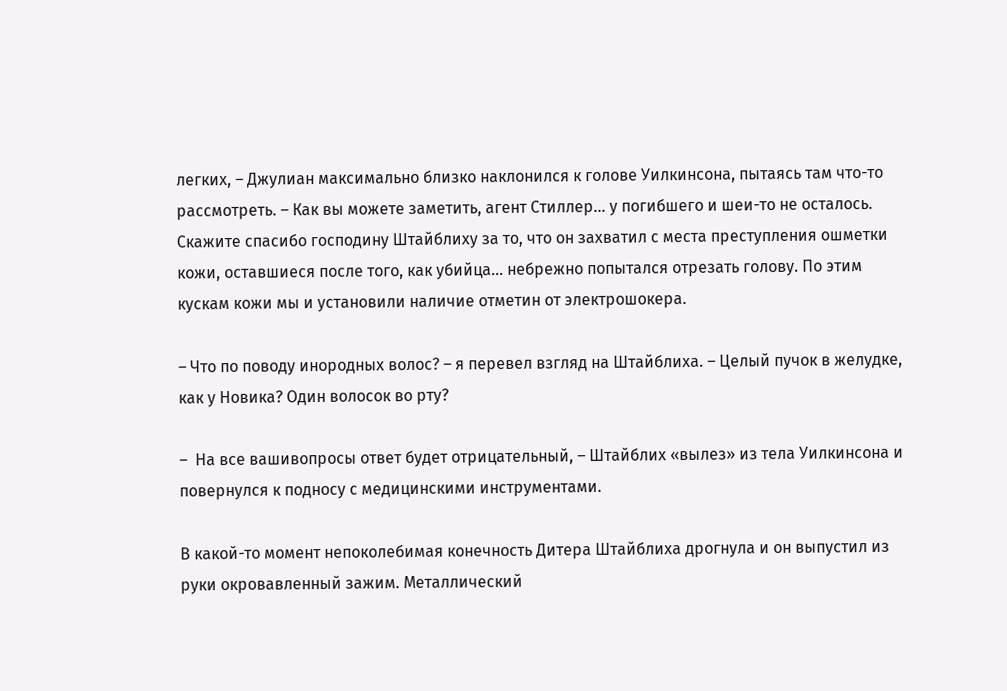легких, – Джулиан максимально близко наклонился к голове Уилкинсона, пытаясь там что-то рассмотреть. – Как вы можете заметить, агент Стиллер… у погибшего и шеи-то не осталось. Скажите спасибо господину Штайблиху за то, что он захватил с места преступления ошметки кожи, оставшиеся после того, как убийца… небрежно попытался отрезать голову. По этим кускам кожи мы и установили наличие отметин от электрошокера.

– Что по поводу инородных волос? – я перевел взгляд на Штайблиха. – Целый пучок в желудке, как у Новика? Один волосок во рту?

–  На все вашивопросы ответ будет отрицательный, – Штайблих «вылез» из тела Уилкинсона и повернулся к подносу с медицинскими инструментами.

В какой-то момент непоколебимая конечность Дитера Штайблиха дрогнула и он выпустил из руки окровавленный зажим. Металлический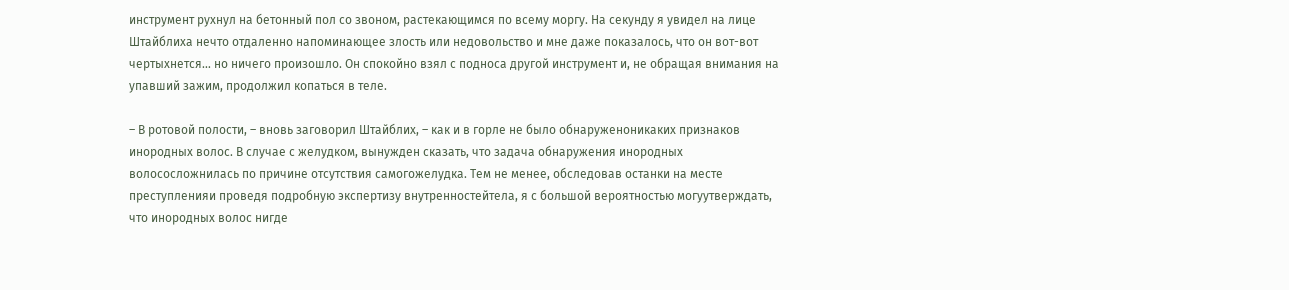инструмент рухнул на бетонный пол со звоном, растекающимся по всему моргу. На секунду я увидел на лице Штайблиха нечто отдаленно напоминающее злость или недовольство и мне даже показалось, что он вот-вот чертыхнется… но ничего произошло. Он спокойно взял с подноса другой инструмент и, не обращая внимания на упавший зажим, продолжил копаться в теле.

– В ротовой полости, – вновь заговорил Штайблих, – как и в горле не было обнаруженоникаких признаков инородных волос. В случае с желудком, вынужден сказать, что задача обнаружения инородных волососложнилась по причине отсутствия самогожелудка. Тем не менее, обследовав останки на месте преступленияи проведя подробную экспертизу внутренностейтела, я с большой вероятностью могуутверждать, что инородных волос нигде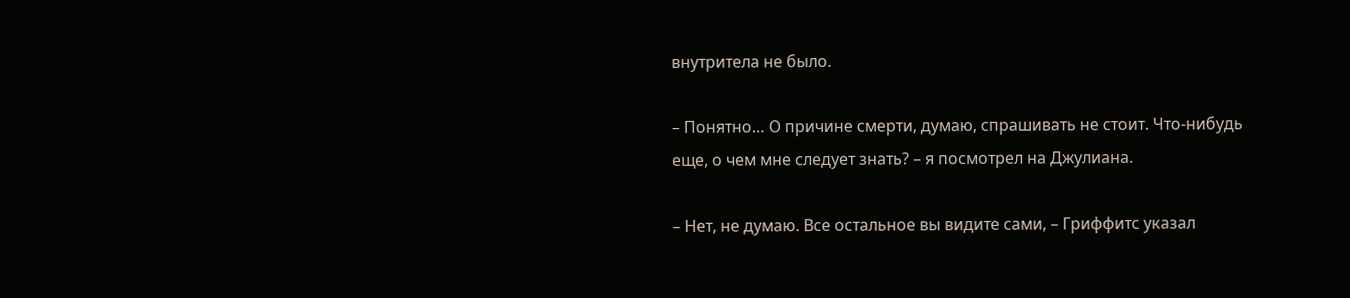внутритела не было.

– Понятно… О причине смерти, думаю, спрашивать не стоит. Что-нибудь еще, о чем мне следует знать? – я посмотрел на Джулиана.

– Нет, не думаю. Все остальное вы видите сами, – Гриффитс указал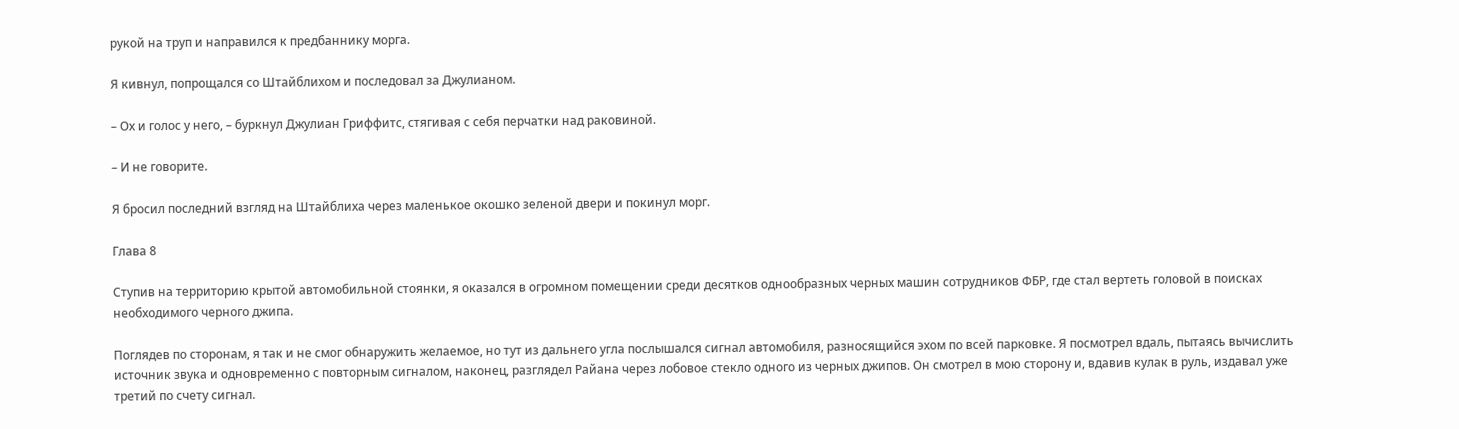рукой на труп и направился к предбаннику морга.

Я кивнул, попрощался со Штайблихом и последовал за Джулианом.

– Ох и голос у него, – буркнул Джулиан Гриффитс, стягивая с себя перчатки над раковиной.

– И не говорите.

Я бросил последний взгляд на Штайблиха через маленькое окошко зеленой двери и покинул морг.

Глава 8

Ступив на территорию крытой автомобильной стоянки, я оказался в огромном помещении среди десятков однообразных черных машин сотрудников ФБР, где стал вертеть головой в поисках необходимого черного джипа.

Поглядев по сторонам, я так и не смог обнаружить желаемое, но тут из дальнего угла послышался сигнал автомобиля, разносящийся эхом по всей парковке. Я посмотрел вдаль, пытаясь вычислить источник звука и одновременно с повторным сигналом, наконец, разглядел Райана через лобовое стекло одного из черных джипов. Он смотрел в мою сторону и, вдавив кулак в руль, издавал уже третий по счету сигнал.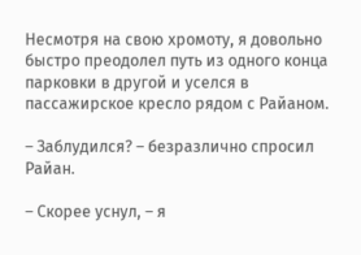Несмотря на свою хромоту, я довольно быстро преодолел путь из одного конца парковки в другой и уселся в пассажирское кресло рядом с Райаном.

– Заблудился? – безразлично спросил Райан.

– Скорее уснул, – я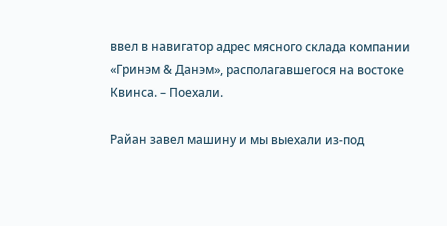ввел в навигатор адрес мясного склада компании «Гринэм & Данэм», располагавшегося на востоке Квинса. – Поехали.

Райан завел машину и мы выехали из-под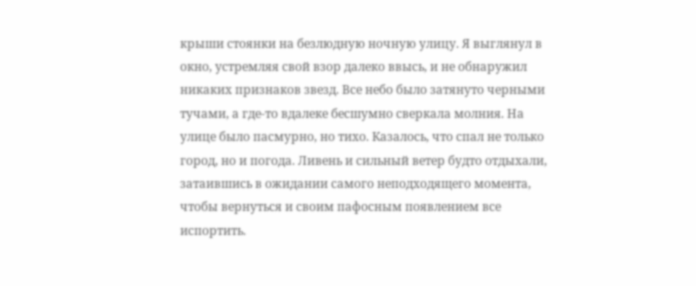крыши стоянки на безлюдную ночную улицу. Я выглянул в окно, устремляя свой взор далеко ввысь, и не обнаружил никаких признаков звезд. Все небо было затянуто черными тучами, а где-то вдалеке бесшумно сверкала молния. На улице было пасмурно, но тихо. Казалось, что спал не только город, но и погода. Ливень и сильный ветер будто отдыхали, затаившись в ожидании самого неподходящего момента, чтобы вернуться и своим пафосным появлением все испортить.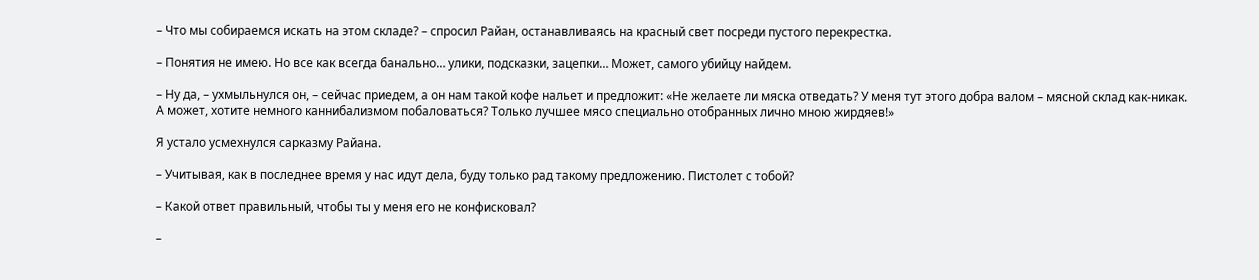– Что мы собираемся искать на этом складе? – спросил Райан, останавливаясь на красный свет посреди пустого перекрестка.

– Понятия не имею. Но все как всегда банально… улики, подсказки, зацепки… Может, самого убийцу найдем.

– Ну да, – ухмыльнулся он, – сейчас приедем, а он нам такой кофе нальет и предложит: «Не желаете ли мяска отведать? У меня тут этого добра валом – мясной склад как-никак. А может, хотите немного каннибализмом побаловаться? Только лучшее мясо специально отобранных лично мною жирдяев!»

Я устало усмехнулся сарказму Райана.

– Учитывая, как в последнее время у нас идут дела, буду только рад такому предложению. Пистолет с тобой?

– Какой ответ правильный, чтобы ты у меня его не конфисковал?

–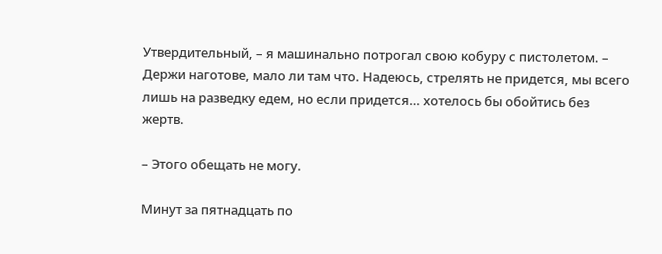Утвердительный, – я машинально потрогал свою кобуру с пистолетом. – Держи наготове, мало ли там что. Надеюсь, стрелять не придется, мы всего лишь на разведку едем, но если придется… хотелось бы обойтись без жертв.

– Этого обещать не могу.

Минут за пятнадцать по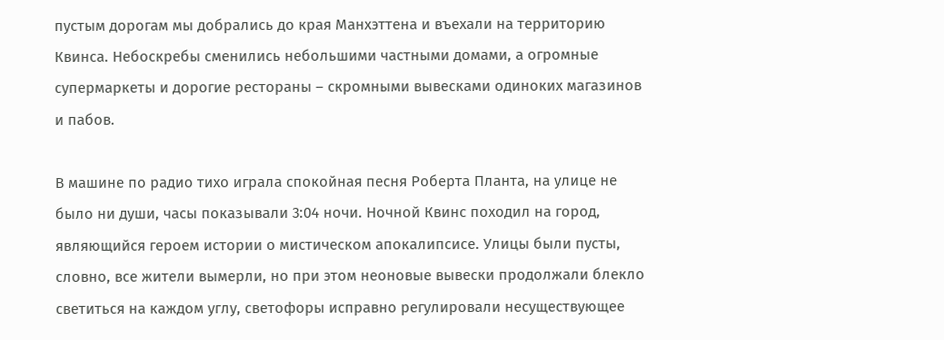пустым дорогам мы добрались до края Манхэттена и въехали на территорию Квинса. Небоскребы сменились небольшими частными домами, а огромные супермаркеты и дорогие рестораны – скромными вывесками одиноких магазинов и пабов.

В машине по радио тихо играла спокойная песня Роберта Планта, на улице не было ни души, часы показывали 3:04 ночи. Ночной Квинс походил на город, являющийся героем истории о мистическом апокалипсисе. Улицы были пусты, словно, все жители вымерли, но при этом неоновые вывески продолжали блекло светиться на каждом углу, светофоры исправно регулировали несуществующее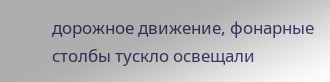дорожное движение, фонарные столбы тускло освещали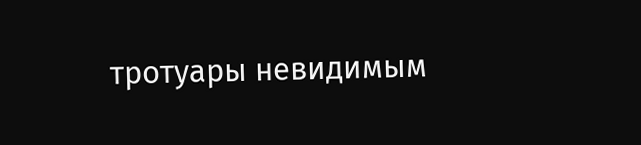тротуары невидимым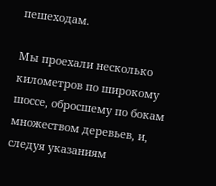пешеходам.

Мы проехали несколько километров по широкому шоссе, обросшему по бокам множеством деревьев, и, следуя указаниям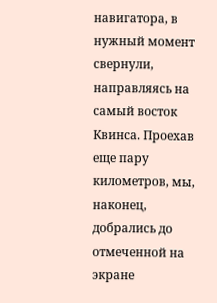навигатора, в нужный момент свернули, направляясь на самый восток Квинса. Проехав еще пару километров, мы, наконец, добрались до отмеченной на экране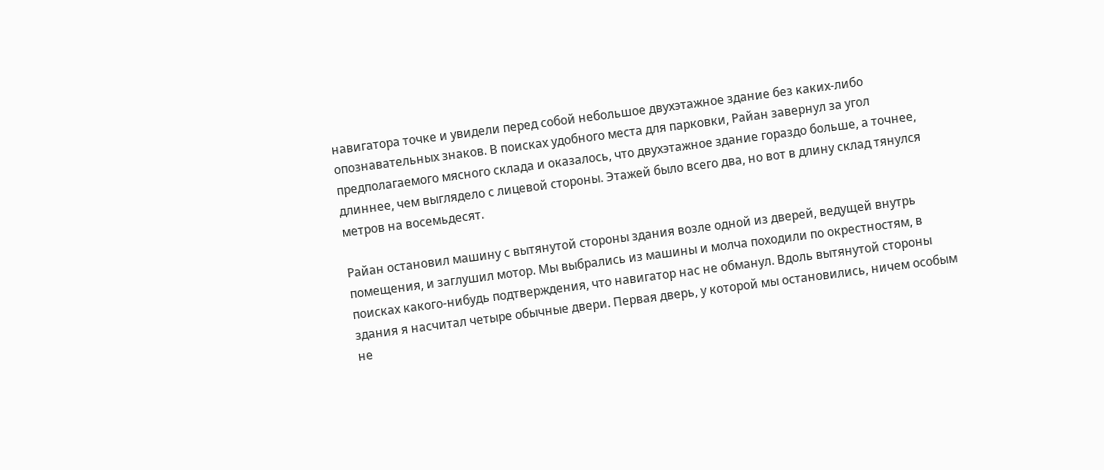навигатора точке и увидели перед собой небольшое двухэтажное здание без каких-либо опознавательных знаков. В поисках удобного места для парковки, Райан завернул за угол предполагаемого мясного склада и оказалось, что двухэтажное здание гораздо больше, а точнее, длиннее, чем выглядело с лицевой стороны. Этажей было всего два, но вот в длину склад тянулся метров на восемьдесят.

Райан остановил машину с вытянутой стороны здания возле одной из дверей, ведущей внутрь помещения, и заглушил мотор. Мы выбрались из машины и молча походили по окрестностям, в поисках какого-нибудь подтверждения, что навигатор нас не обманул. Вдоль вытянутой стороны здания я насчитал четыре обычные двери. Первая дверь, у которой мы остановились, ничем особым не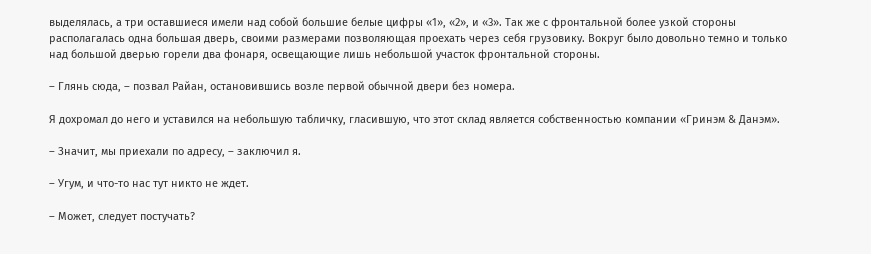выделялась, а три оставшиеся имели над собой большие белые цифры «1», «2», и «3». Так же с фронтальной более узкой стороны располагалась одна большая дверь, своими размерами позволяющая проехать через себя грузовику. Вокруг было довольно темно и только над большой дверью горели два фонаря, освещающие лишь небольшой участок фронтальной стороны.

– Глянь сюда, – позвал Райан, остановившись возле первой обычной двери без номера.

Я дохромал до него и уставился на небольшую табличку, гласившую, что этот склад является собственностью компании «Гринэм & Данэм».

– Значит, мы приехали по адресу, – заключил я.

– Угум, и что-то нас тут никто не ждет.

– Может, следует постучать?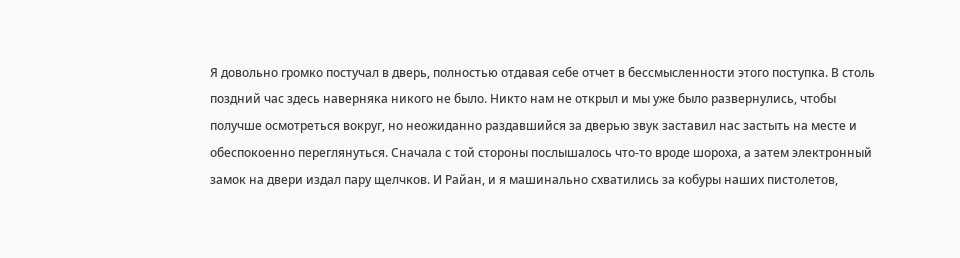Я довольно громко постучал в дверь, полностью отдавая себе отчет в бессмысленности этого поступка. В столь поздний час здесь наверняка никого не было. Никто нам не открыл и мы уже было развернулись, чтобы получше осмотреться вокруг, но неожиданно раздавшийся за дверью звук заставил нас застыть на месте и обеспокоенно переглянуться. Сначала с той стороны послышалось что-то вроде шороха, а затем электронный замок на двери издал пару щелчков. И Райан, и я машинально схватились за кобуры наших пистолетов,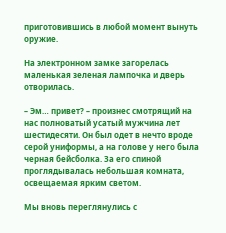приготовившись в любой момент вынуть оружие.

На электронном замке загорелась маленькая зеленая лампочка и дверь отворилась.

– Эм… привет? – произнес смотрящий на нас полноватый усатый мужчина лет шестидесяти. Он был одет в нечто вроде серой униформы, а на голове у него была черная бейсболка. За его спиной проглядывалась небольшая комната, освещаемая ярким светом.

Мы вновь переглянулись с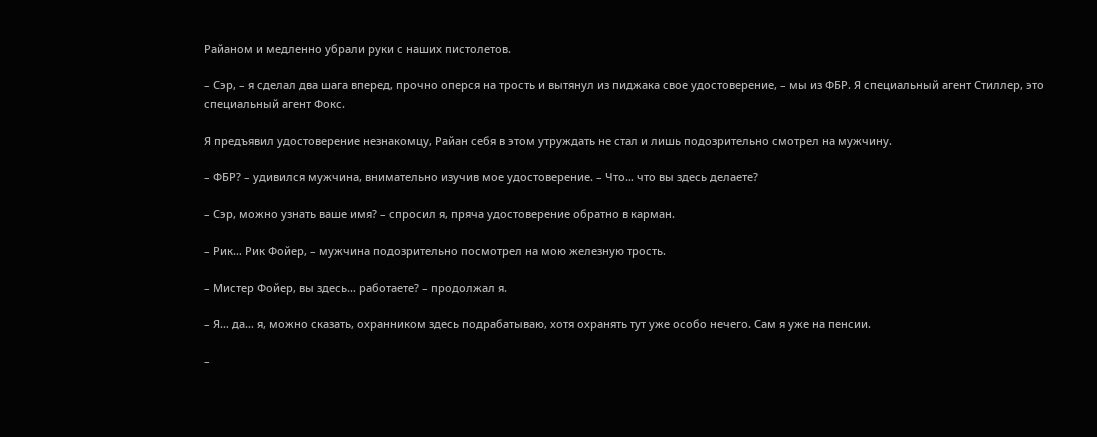Райаном и медленно убрали руки с наших пистолетов.

– Сэр, – я сделал два шага вперед, прочно оперся на трость и вытянул из пиджака свое удостоверение, – мы из ФБР. Я специальный агент Стиллер, это специальный агент Фокс.

Я предъявил удостоверение незнакомцу, Райан себя в этом утруждать не стал и лишь подозрительно смотрел на мужчину.

– ФБР? – удивился мужчина, внимательно изучив мое удостоверение. – Что… что вы здесь делаете?

– Сэр, можно узнать ваше имя? – спросил я, пряча удостоверение обратно в карман.

– Рик… Рик Фойер, – мужчина подозрительно посмотрел на мою железную трость.

– Мистер Фойер, вы здесь… работаете? – продолжал я.

– Я… да… я, можно сказать, охранником здесь подрабатываю, хотя охранять тут уже особо нечего. Сам я уже на пенсии.

–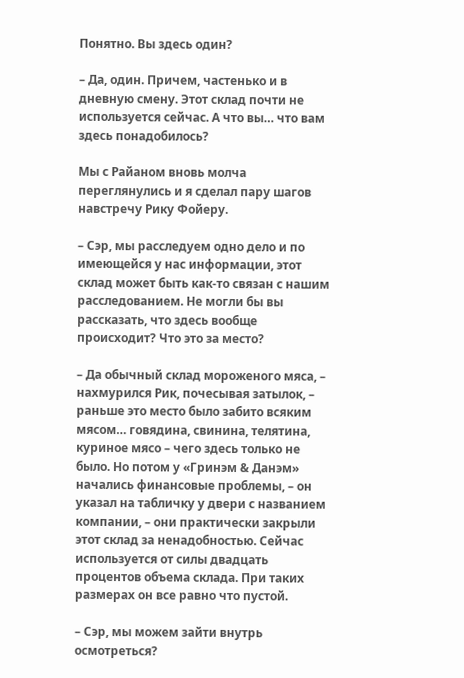Понятно. Вы здесь один?

– Да, один. Причем, частенько и в дневную смену. Этот склад почти не используется сейчас. А что вы… что вам здесь понадобилось?

Мы с Райаном вновь молча переглянулись и я сделал пару шагов навстречу Рику Фойеру.

– Сэр, мы расследуем одно дело и по имеющейся у нас информации, этот склад может быть как-то связан с нашим расследованием. Не могли бы вы рассказать, что здесь вообще происходит? Что это за место?

– Да обычный склад мороженого мяса, – нахмурился Рик, почесывая затылок, – раньше это место было забито всяким мясом… говядина, свинина, телятина, куриное мясо – чего здесь только не было. Но потом у «Гринэм & Данэм» начались финансовые проблемы, – он указал на табличку у двери с названием компании, – они практически закрыли этот склад за ненадобностью. Сейчас используется от силы двадцать процентов объема склада. При таких размерах он все равно что пустой.

– Сэр, мы можем зайти внутрь осмотреться?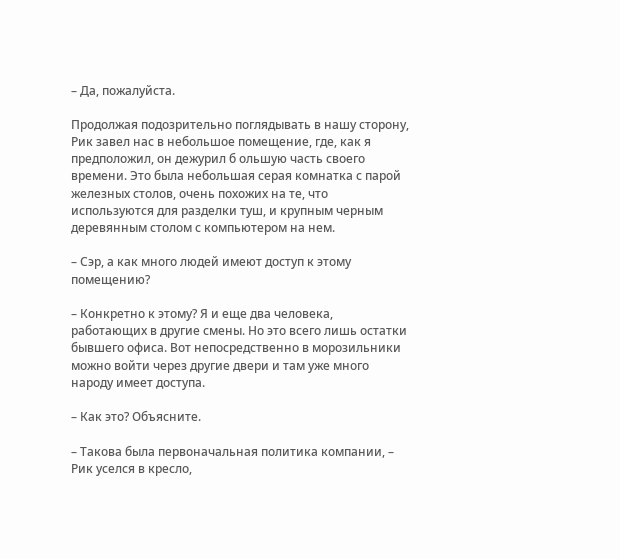– Да, пожалуйста.

Продолжая подозрительно поглядывать в нашу сторону, Рик завел нас в небольшое помещение, где, как я предположил, он дежурил б ольшую часть своего времени. Это была небольшая серая комнатка с парой железных столов, очень похожих на те, что используются для разделки туш, и крупным черным деревянным столом с компьютером на нем.

– Сэр, а как много людей имеют доступ к этому помещению?

– Конкретно к этому? Я и еще два человека, работающих в другие смены. Но это всего лишь остатки бывшего офиса. Вот непосредственно в морозильники можно войти через другие двери и там уже много народу имеет доступа.

– Как это? Объясните.

– Такова была первоначальная политика компании, – Рик уселся в кресло,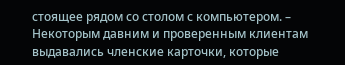стоящее рядом со столом с компьютером. – Некоторым давним и проверенным клиентам выдавались членские карточки, которые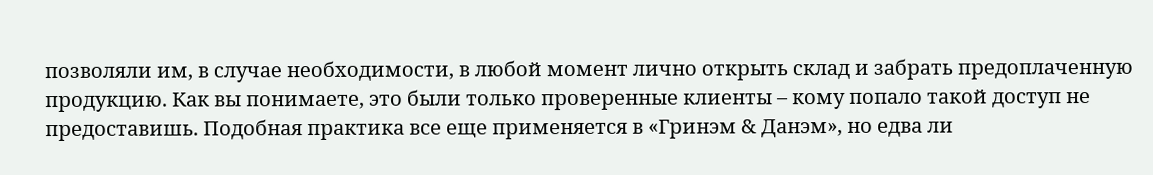позволяли им, в случае необходимости, в любой момент лично открыть склад и забрать предоплаченную продукцию. Как вы понимаете, это были только проверенные клиенты – кому попало такой доступ не предоставишь. Подобная практика все еще применяется в «Гринэм & Данэм», но едва ли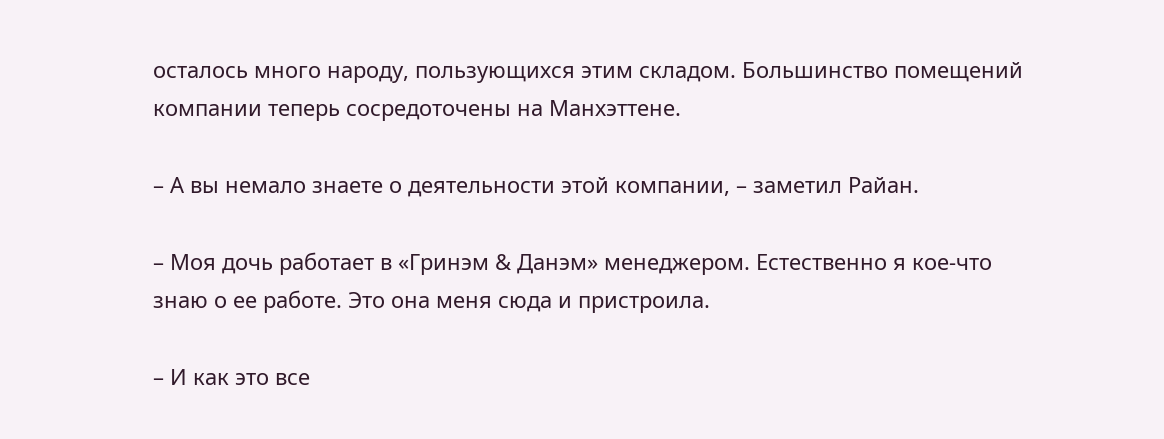осталось много народу, пользующихся этим складом. Большинство помещений компании теперь сосредоточены на Манхэттене.

– А вы немало знаете о деятельности этой компании, – заметил Райан.

– Моя дочь работает в «Гринэм & Данэм» менеджером. Естественно я кое-что знаю о ее работе. Это она меня сюда и пристроила.

– И как это все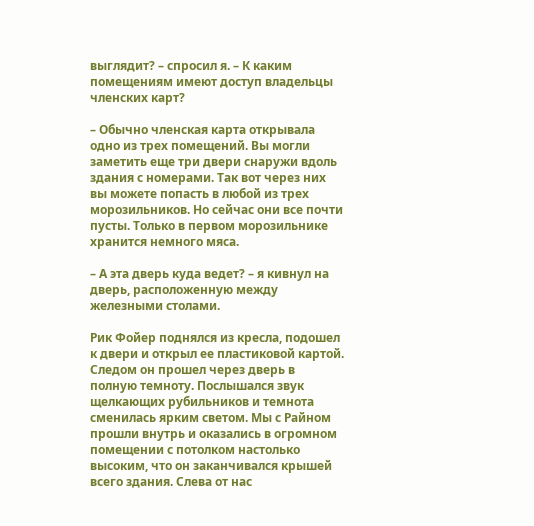выглядит? – спросил я. – К каким помещениям имеют доступ владельцы членских карт?

– Обычно членская карта открывала одно из трех помещений. Вы могли заметить еще три двери снаружи вдоль здания с номерами. Так вот через них вы можете попасть в любой из трех морозильников. Но сейчас они все почти пусты. Только в первом морозильнике хранится немного мяса.

– А эта дверь куда ведет? – я кивнул на дверь, расположенную между железными столами.

Рик Фойер поднялся из кресла, подошел к двери и открыл ее пластиковой картой. Следом он прошел через дверь в полную темноту. Послышался звук щелкающих рубильников и темнота сменилась ярким светом. Мы с Райном прошли внутрь и оказались в огромном помещении с потолком настолько высоким, что он заканчивался крышей всего здания. Слева от нас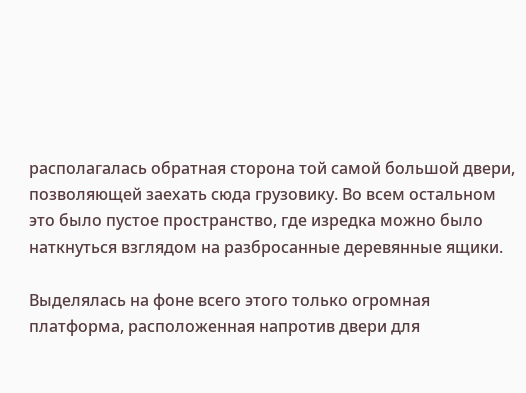располагалась обратная сторона той самой большой двери, позволяющей заехать сюда грузовику. Во всем остальном это было пустое пространство, где изредка можно было наткнуться взглядом на разбросанные деревянные ящики.

Выделялась на фоне всего этого только огромная платформа, расположенная напротив двери для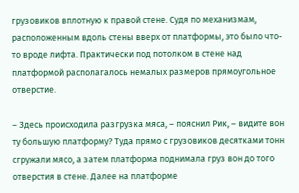грузовиков вплотную к правой стене. Судя по механизмам, расположенным вдоль стены вверх от платформы, это было что-то вроде лифта. Практически под потолком в стене над платформой располагалось немалых размеров прямоугольное отверстие.

– Здесь происходила разгрузка мяса, – пояснил Рик, – видите вон ту большую платформу? Туда прямо с грузовиков десятками тонн сгружали мясо, а затем платформа поднимала груз вон до того отверстия в стене. Далее на платформе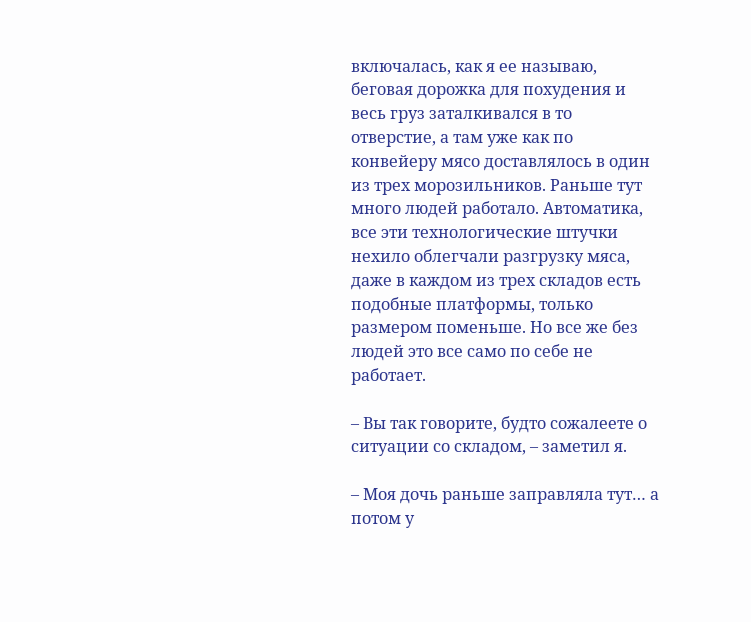включалась, как я ее называю, беговая дорожка для похудения и весь груз заталкивался в то отверстие, а там уже как по конвейеру мясо доставлялось в один из трех морозильников. Раньше тут много людей работало. Автоматика, все эти технологические штучки нехило облегчали разгрузку мяса, даже в каждом из трех складов есть подобные платформы, только размером поменьше. Но все же без людей это все само по себе не работает.

– Вы так говорите, будто сожалеете о ситуации со складом, – заметил я.

– Моя дочь раньше заправляла тут… а потом у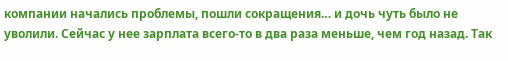компании начались проблемы, пошли сокращения… и дочь чуть было не уволили. Сейчас у нее зарплата всего-то в два раза меньше, чем год назад. Так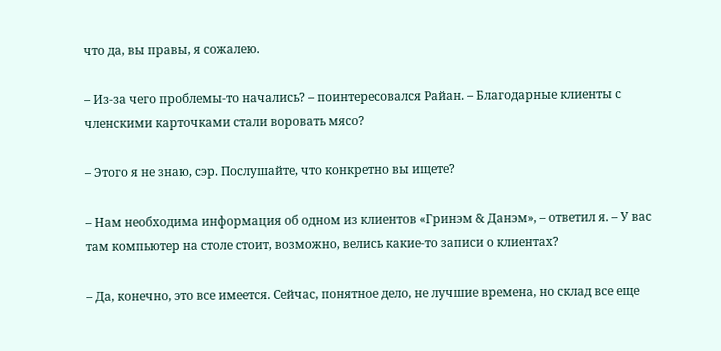что да, вы правы, я сожалею.

– Из-за чего проблемы-то начались? – поинтересовался Райан. – Благодарные клиенты с членскими карточками стали воровать мясо?

– Этого я не знаю, сэр. Послушайте, что конкретно вы ищете?

– Нам необходима информация об одном из клиентов «Гринэм & Данэм», – ответил я. – У вас там компьютер на столе стоит, возможно, велись какие-то записи о клиентах?

– Да, конечно, это все имеется. Сейчас, понятное дело, не лучшие времена, но склад все еще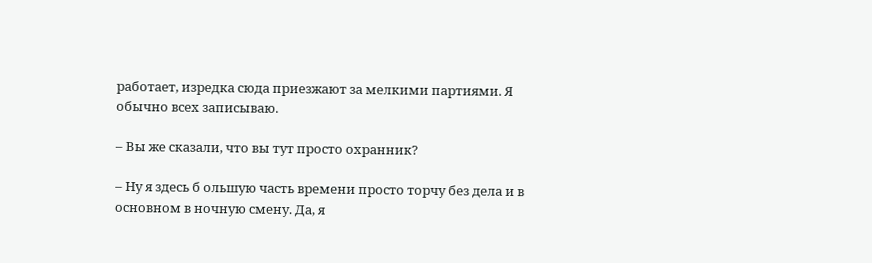работает, изредка сюда приезжают за мелкими партиями. Я обычно всех записываю.

– Вы же сказали, что вы тут просто охранник?

– Ну я здесь б ольшую часть времени просто торчу без дела и в основном в ночную смену. Да, я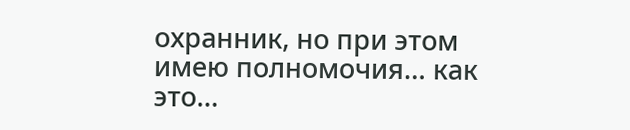охранник, но при этом имею полномочия… как это…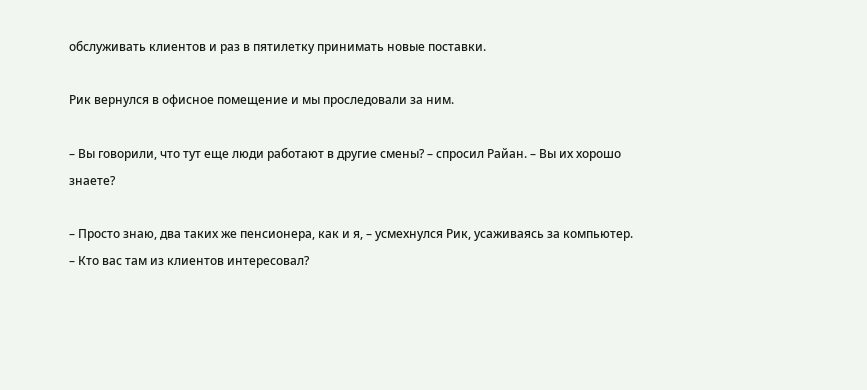обслуживать клиентов и раз в пятилетку принимать новые поставки.

Рик вернулся в офисное помещение и мы проследовали за ним.

– Вы говорили, что тут еще люди работают в другие смены? – спросил Райан. – Вы их хорошо знаете?

– Просто знаю, два таких же пенсионера, как и я, – усмехнулся Рик, усаживаясь за компьютер. – Кто вас там из клиентов интересовал?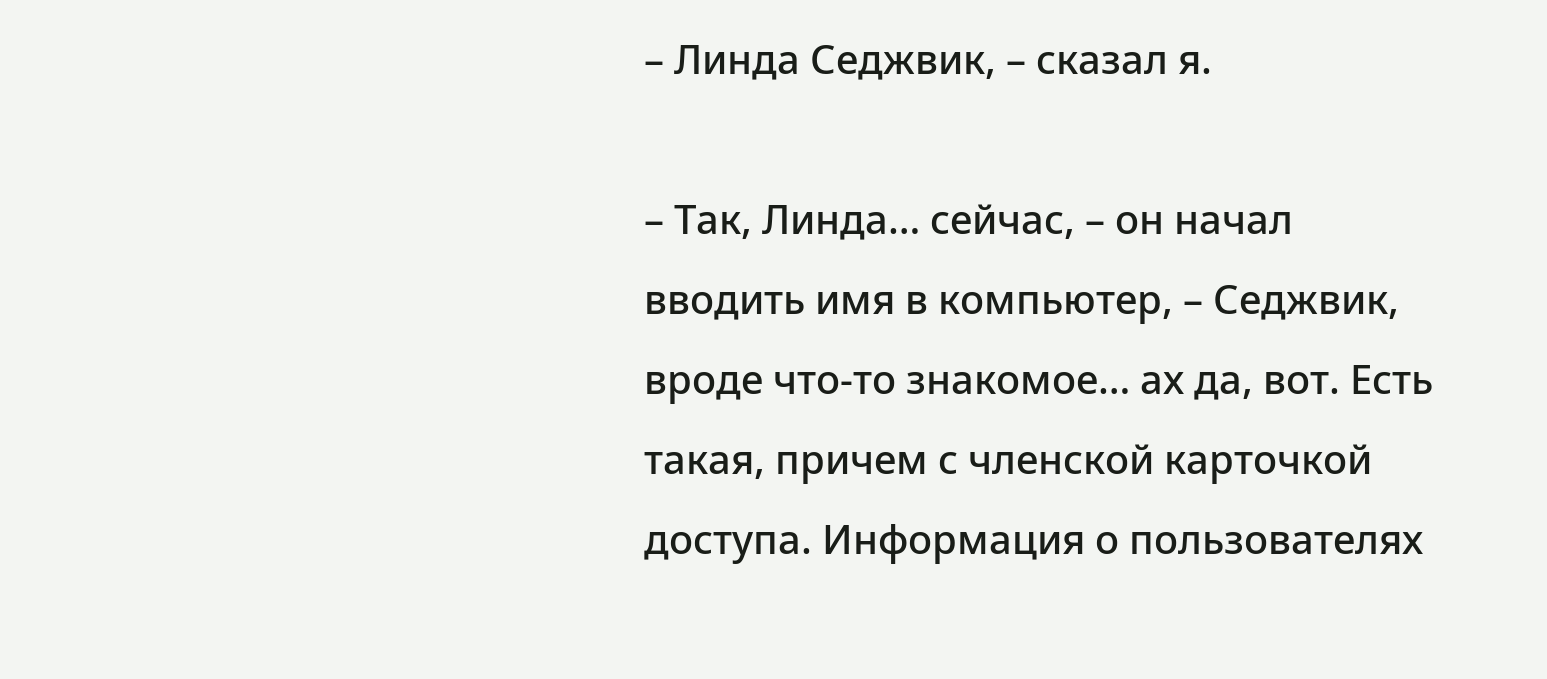– Линда Седжвик, – сказал я.

– Так, Линда… сейчас, – он начал вводить имя в компьютер, – Седжвик, вроде что-то знакомое… ах да, вот. Есть такая, причем с членской карточкой доступа. Информация о пользователях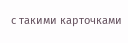с такими карточками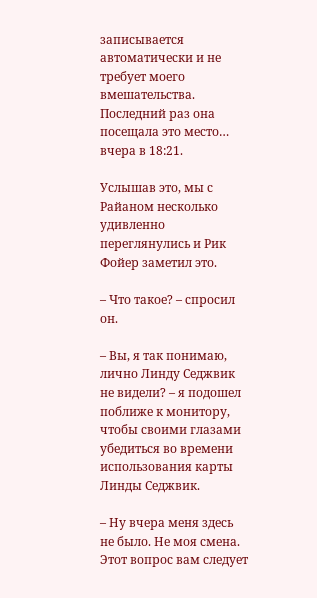записывается автоматически и не требует моего вмешательства. Последний раз она посещала это место… вчера в 18:21.

Услышав это, мы с Райаном несколько удивленно переглянулись и Рик Фойер заметил это.

– Что такое? – спросил он.

– Вы, я так понимаю, лично Линду Седжвик не видели? – я подошел поближе к монитору, чтобы своими глазами убедиться во времени использования карты Линды Седжвик.

– Ну вчера меня здесь не было. Не моя смена. Этот вопрос вам следует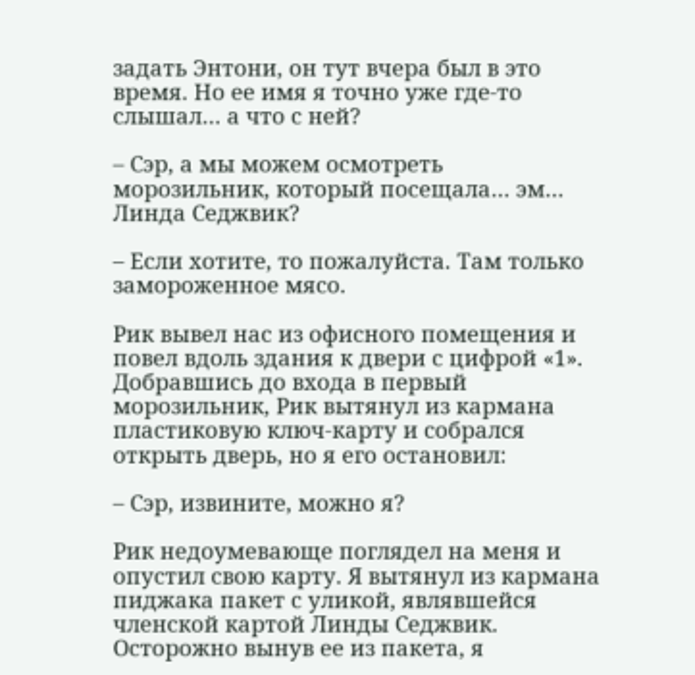задать Энтони, он тут вчера был в это время. Но ее имя я точно уже где-то слышал… а что с ней?

– Сэр, а мы можем осмотреть морозильник, который посещала… эм… Линда Седжвик?

– Если хотите, то пожалуйста. Там только замороженное мясо.

Рик вывел нас из офисного помещения и повел вдоль здания к двери с цифрой «1». Добравшись до входа в первый морозильник, Рик вытянул из кармана пластиковую ключ-карту и собрался открыть дверь, но я его остановил:

– Сэр, извините, можно я?

Рик недоумевающе поглядел на меня и опустил свою карту. Я вытянул из кармана пиджака пакет с уликой, являвшейся членской картой Линды Седжвик. Осторожно вынув ее из пакета, я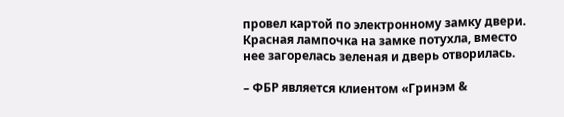провел картой по электронному замку двери. Красная лампочка на замке потухла, вместо нее загорелась зеленая и дверь отворилась.

– ФБР является клиентом «Гринэм &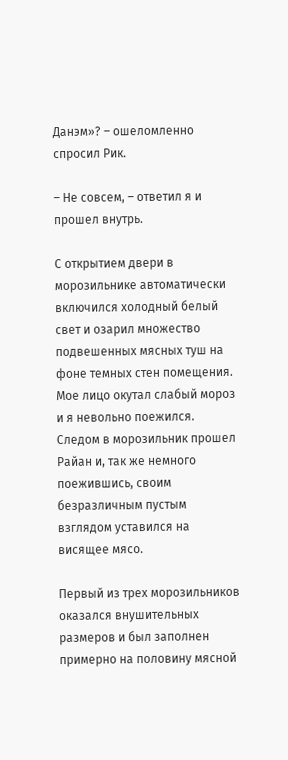Данэм»? – ошеломленно спросил Рик.

– Не совсем, – ответил я и прошел внутрь.

С открытием двери в морозильнике автоматически включился холодный белый свет и озарил множество подвешенных мясных туш на фоне темных стен помещения. Мое лицо окутал слабый мороз и я невольно поежился. Следом в морозильник прошел Райан и, так же немного поежившись, своим безразличным пустым взглядом уставился на висящее мясо.

Первый из трех морозильников оказался внушительных размеров и был заполнен примерно на половину мясной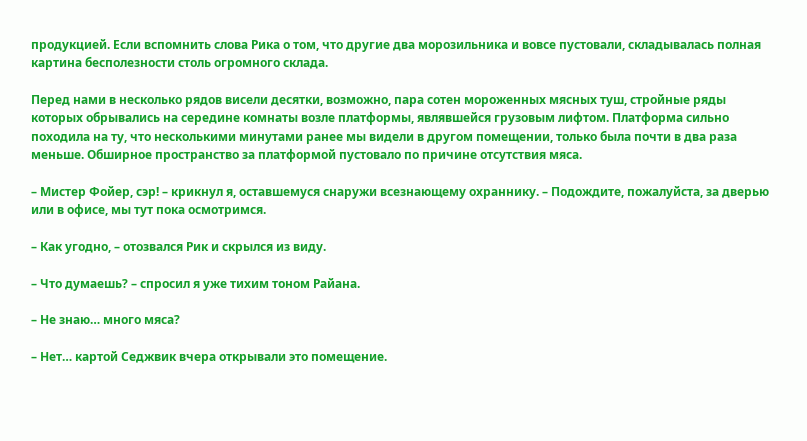продукцией. Если вспомнить слова Рика о том, что другие два морозильника и вовсе пустовали, складывалась полная картина бесполезности столь огромного склада.

Перед нами в несколько рядов висели десятки, возможно, пара сотен мороженных мясных туш, стройные ряды которых обрывались на середине комнаты возле платформы, являвшейся грузовым лифтом. Платформа сильно походила на ту, что несколькими минутами ранее мы видели в другом помещении, только была почти в два раза меньше. Обширное пространство за платформой пустовало по причине отсутствия мяса.

– Мистер Фойер, сэр! – крикнул я, оставшемуся снаружи всезнающему охраннику. – Подождите, пожалуйста, за дверью или в офисе, мы тут пока осмотримся.

– Как угодно, – отозвался Рик и скрылся из виду.

– Что думаешь? – спросил я уже тихим тоном Райана.

– Не знаю… много мяса?

– Нет… картой Седжвик вчера открывали это помещение.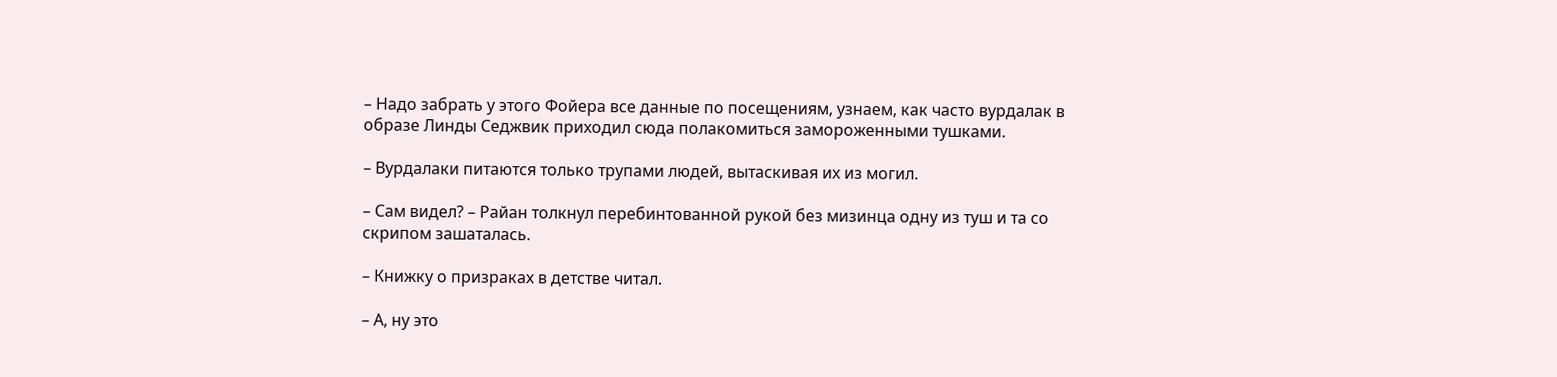– Надо забрать у этого Фойера все данные по посещениям, узнаем, как часто вурдалак в образе Линды Седжвик приходил сюда полакомиться замороженными тушками.

– Вурдалаки питаются только трупами людей, вытаскивая их из могил.

– Сам видел? – Райан толкнул перебинтованной рукой без мизинца одну из туш и та со скрипом зашаталась.

– Книжку о призраках в детстве читал.

– А, ну это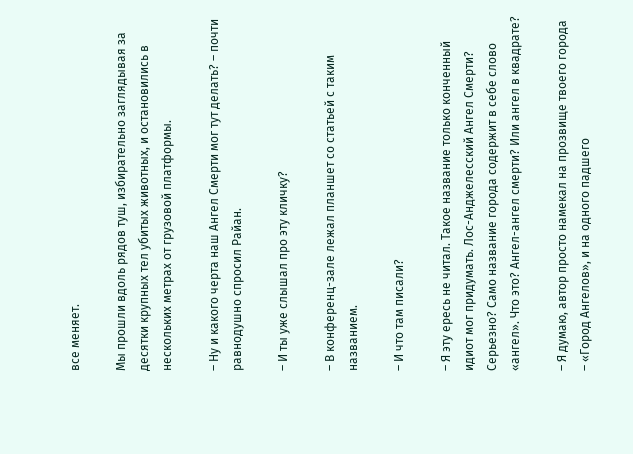все меняет.

Мы прошли вдоль рядов туш, избирательно заглядывая за десятки крупных тел убитых животных, и остановились в нескольких метрах от грузовой платформы.

– Ну и какого черта наш Ангел Смерти мог тут делать? – почти равнодушно спросил Райан.

– И ты уже слышал про эту кличку?

– В конференц-зале лежал планшет со статьей с таким названием.

– И что там писали?

– Я эту ересь не читал. Такое название только конченный идиот мог придумать. Лос-Анджелесский Ангел Смерти? Серьезно? Само название города содержит в себе слово «ангел». Что это? Ангел-ангел смерти? Или ангел в квадрате?

– Я думаю, автор просто намекал на прозвище твоего города – «Город Ангелов», и на одного падшего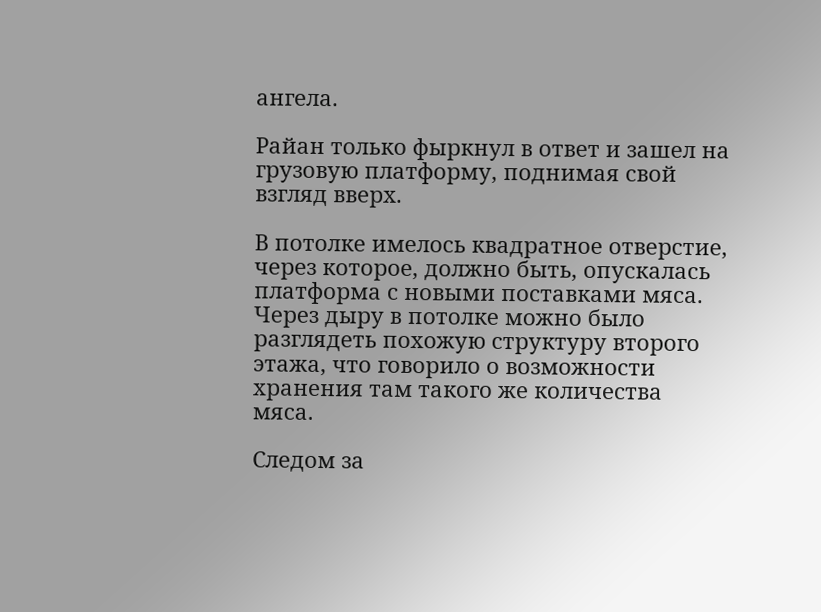ангела.

Райан только фыркнул в ответ и зашел на грузовую платформу, поднимая свой взгляд вверх.

В потолке имелось квадратное отверстие, через которое, должно быть, опускалась платформа с новыми поставками мяса. Через дыру в потолке можно было разглядеть похожую структуру второго этажа, что говорило о возможности хранения там такого же количества мяса.

Следом за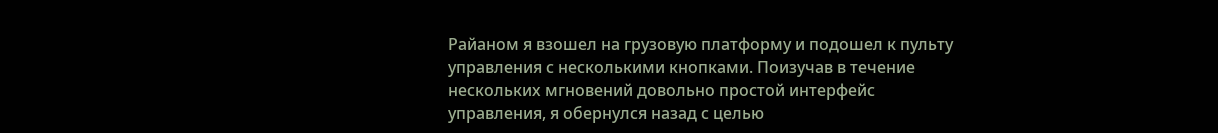Райаном я взошел на грузовую платформу и подошел к пульту управления с несколькими кнопками. Поизучав в течение нескольких мгновений довольно простой интерфейс управления, я обернулся назад с целью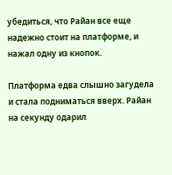убедиться, что Райан все еще надежно стоит на платформе, и нажал одну из кнопок.

Платформа едва слышно загудела и стала подниматься вверх. Райан на секунду одарил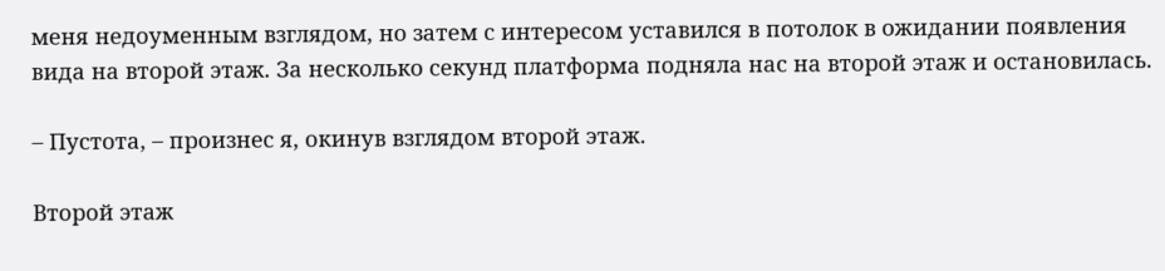меня недоуменным взглядом, но затем с интересом уставился в потолок в ожидании появления вида на второй этаж. За несколько секунд платформа подняла нас на второй этаж и остановилась.

– Пустота, – произнес я, окинув взглядом второй этаж.

Второй этаж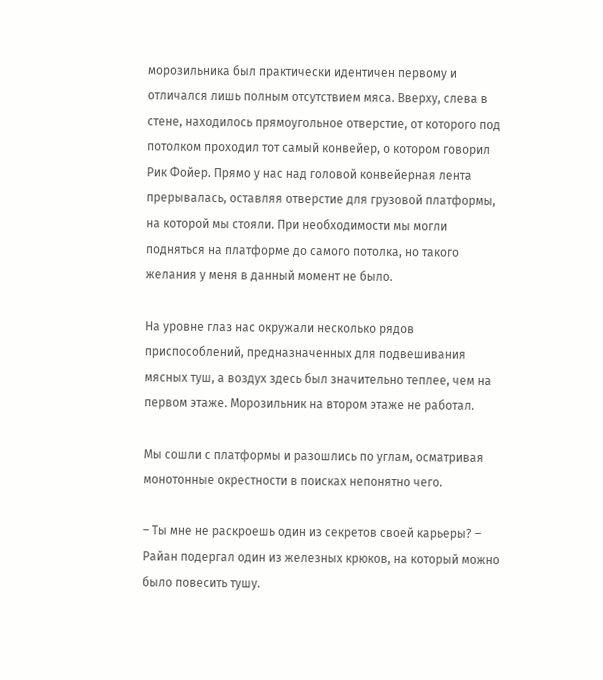морозильника был практически идентичен первому и отличался лишь полным отсутствием мяса. Вверху, слева в стене, находилось прямоугольное отверстие, от которого под потолком проходил тот самый конвейер, о котором говорил Рик Фойер. Прямо у нас над головой конвейерная лента прерывалась, оставляя отверстие для грузовой платформы, на которой мы стояли. При необходимости мы могли подняться на платформе до самого потолка, но такого желания у меня в данный момент не было.

На уровне глаз нас окружали несколько рядов приспособлений, предназначенных для подвешивания мясных туш, а воздух здесь был значительно теплее, чем на первом этаже. Морозильник на втором этаже не работал.

Мы сошли с платформы и разошлись по углам, осматривая монотонные окрестности в поисках непонятно чего.

– Ты мне не раскроешь один из секретов своей карьеры? – Райан подергал один из железных крюков, на который можно было повесить тушу.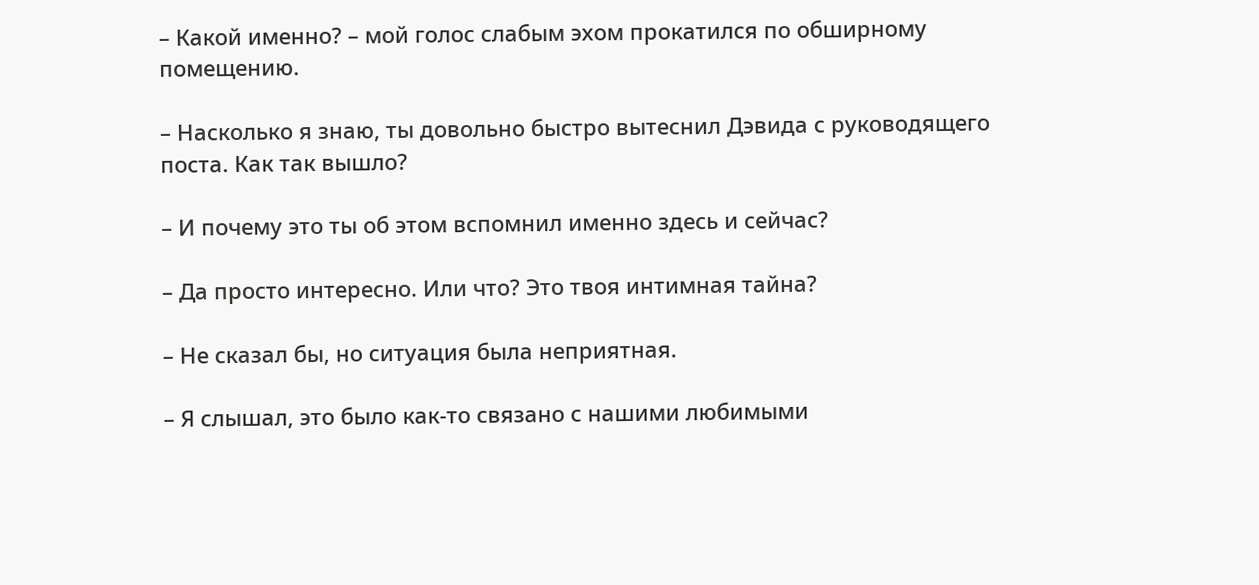– Какой именно? – мой голос слабым эхом прокатился по обширному помещению.

– Насколько я знаю, ты довольно быстро вытеснил Дэвида с руководящего поста. Как так вышло?

– И почему это ты об этом вспомнил именно здесь и сейчас?

– Да просто интересно. Или что? Это твоя интимная тайна?

– Не сказал бы, но ситуация была неприятная.

– Я слышал, это было как-то связано с нашими любимыми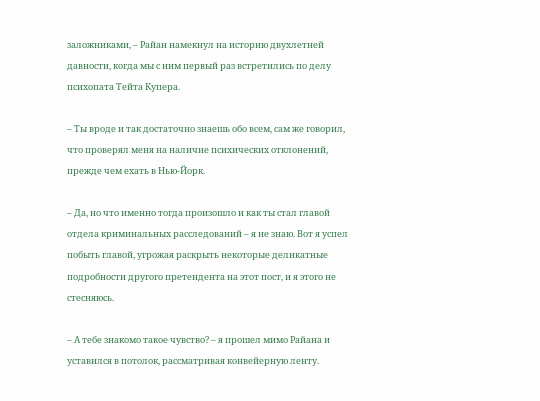заложниками, – Райан намекнул на историю двухлетней давности, когда мы с ним первый раз встретились по делу психопата Тейта Купера.

– Ты вроде и так достаточно знаешь обо всем, сам же говорил, что проверял меня на наличие психических отклонений, прежде чем ехать в Нью-Йорк.

– Да, но что именно тогда произошло и как ты стал главой отдела криминальных расследований – я не знаю. Вот я успел побыть главой, угрожая раскрыть некоторые деликатные подробности другого претендента на этот пост, и я этого не стесняюсь.

– А тебе знакомо такое чувство? – я прошел мимо Райана и уставился в потолок, рассматривая конвейерную ленту.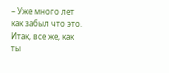– Уже много лет как забыл что это. Итак, все же, как ты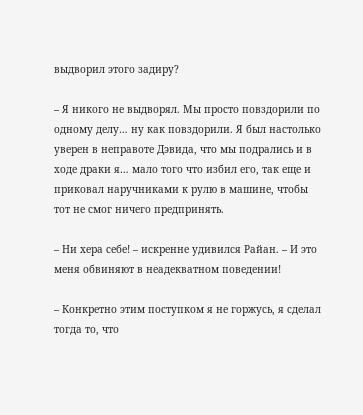выдворил этого задиру?

– Я никого не выдворял. Мы просто повздорили по одному делу… ну как повздорили. Я был настолько уверен в неправоте Дэвида, что мы подрались и в ходе драки я… мало того что избил его, так еще и приковал наручниками к рулю в машине, чтобы тот не смог ничего предпринять.

– Ни хера себе! – искренне удивился Райан. – И это меня обвиняют в неадекватном поведении!

– Конкретно этим поступком я не горжусь, я сделал тогда то, что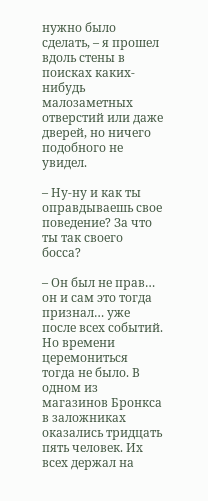нужно было сделать, – я прошел вдоль стены в поисках каких-нибудь малозаметных отверстий или даже дверей, но ничего подобного не увидел.

– Ну-ну и как ты оправдываешь свое поведение? За что ты так своего босса?

– Он был не прав… он и сам это тогда признал… уже после всех событий. Но времени церемониться тогда не было. В одном из магазинов Бронкса в заложниках оказались тридцать пять человек. Их всех держал на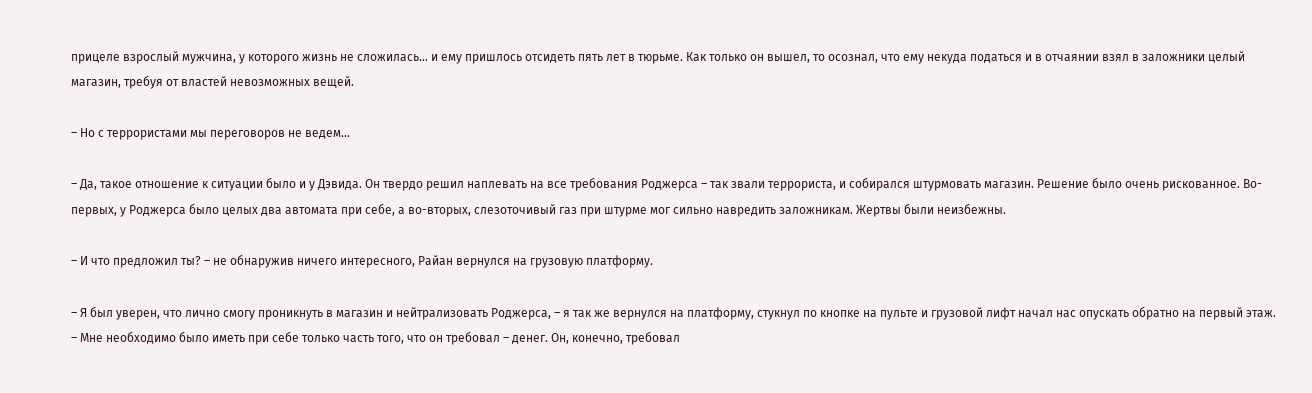прицеле взрослый мужчина, у которого жизнь не сложилась… и ему пришлось отсидеть пять лет в тюрьме. Как только он вышел, то осознал, что ему некуда податься и в отчаянии взял в заложники целый магазин, требуя от властей невозможных вещей.

– Но с террористами мы переговоров не ведем…

– Да, такое отношение к ситуации было и у Дэвида. Он твердо решил наплевать на все требования Роджерса – так звали террориста, и собирался штурмовать магазин. Решение было очень рискованное. Во-первых, у Роджерса было целых два автомата при себе, а во-вторых, слезоточивый газ при штурме мог сильно навредить заложникам. Жертвы были неизбежны.

– И что предложил ты? – не обнаружив ничего интересного, Райан вернулся на грузовую платформу.

– Я был уверен, что лично смогу проникнуть в магазин и нейтрализовать Роджерса, – я так же вернулся на платформу, стукнул по кнопке на пульте и грузовой лифт начал нас опускать обратно на первый этаж. – Мне необходимо было иметь при себе только часть того, что он требовал – денег. Он, конечно, требовал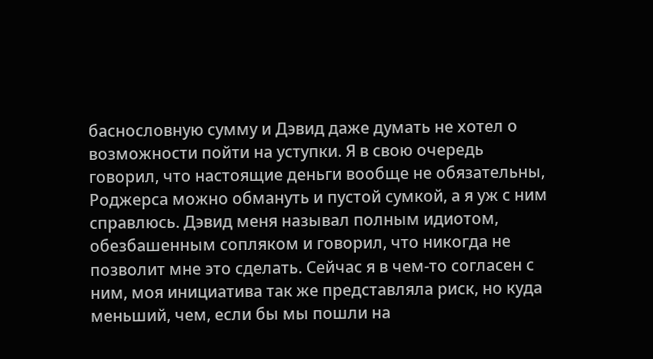баснословную сумму и Дэвид даже думать не хотел о возможности пойти на уступки. Я в свою очередь говорил, что настоящие деньги вообще не обязательны, Роджерса можно обмануть и пустой сумкой, а я уж с ним справлюсь. Дэвид меня называл полным идиотом, обезбашенным сопляком и говорил, что никогда не позволит мне это сделать. Сейчас я в чем-то согласен с ним, моя инициатива так же представляла риск, но куда меньший, чем, если бы мы пошли на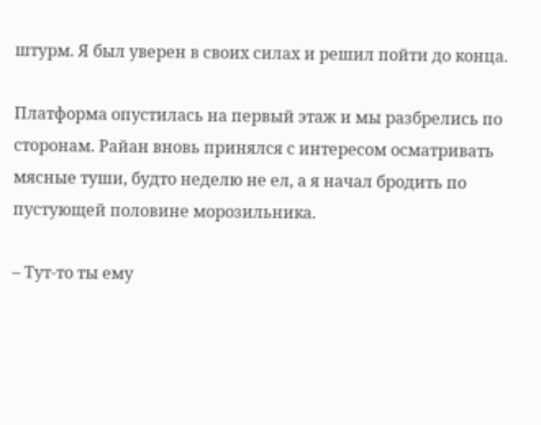штурм. Я был уверен в своих силах и решил пойти до конца.

Платформа опустилась на первый этаж и мы разбрелись по сторонам. Райан вновь принялся с интересом осматривать мясные туши, будто неделю не ел, а я начал бродить по пустующей половине морозильника.

– Тут-то ты ему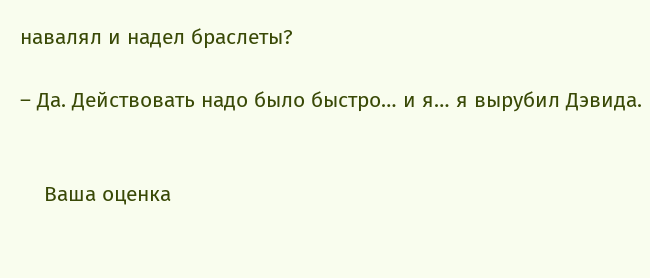навалял и надел браслеты?

– Да. Действовать надо было быстро… и я… я вырубил Дэвида.


    Ваша оценка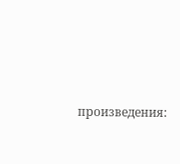произведения: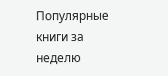Популярные книги за неделю